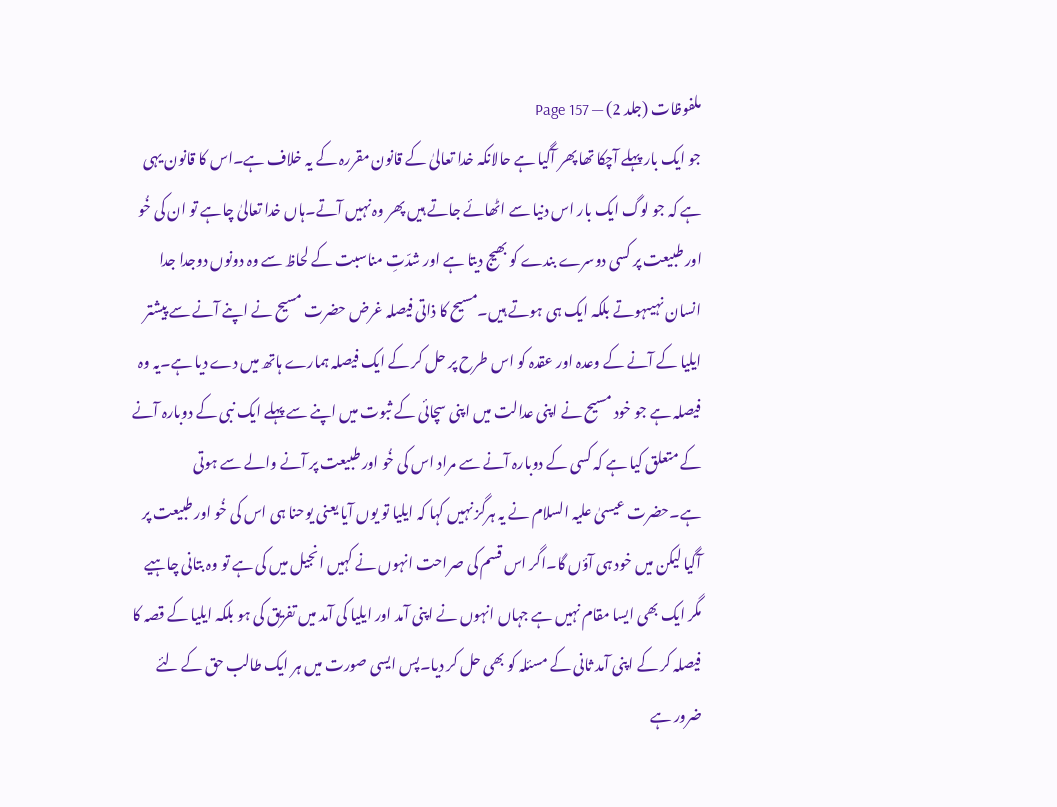ملفوظات (جلد 2) — Page 157
جو ایک بار پہلے آچکا تھا پھر آگیا ہے حالانکہ خدا تعالیٰ کے قانون مقررہ کے یہ خلاف ہے۔اس کا قانون یہی ہے کہ جو لوگ ایک بار اس دنیا سے اٹھائے جاتے ہیں پھر وہ نہیں آتے۔ہاں خدا تعالیٰ چاہے تو ان کی خُو اور طبیعت پر کسی دوسرے بندے کو بھیج دیتا ہے اور شدّتِ مناسبت کے لحاظ سے وہ دونوں دوجدا جدا انسان نہیںہوتے بلکہ ایک ہی ہوتے ہیں۔مسیح کا ذاتی فیصلہ غرض حضرت مسیح نے اپنے آنے سے پیشتر ایلیا کے آنے کے وعدہ اور عقدہ کو اس طرح پر حل کر کے ایک فیصلہ ہمارے ہاتھ میں دے دیا ہے۔یہ وہ فیصلہ ہے جو خود مسیح نے اپنی عدالت میں اپنی سچائی کے ثبوت میں اپنے سے پہلے ایک نبی کے دوبارہ آنے کے متعلق کیا ہے کہ کسی کے دوبارہ آنے سے مراد اس کی خُو اور طبیعت پر آنے والے سے ہوتی ہے۔حضرت عیسیٰ علیہ السلام نے یہ ہرگز نہیں کہا کہ ایلیا تو یوں آیا یعنی یوحنا ہی اس کی خُو اور طبیعت پر آگیا لیکن میں خود ہی آؤں گا۔اگر اس قسم کی صراحت انہوں نے کہیں انجیل میں کی ہے تو وہ بتانی چاہیے مگر ایک بھی ایسا مقام نہیں ہے جہاں انہوں نے اپنی آمد اور ایلیا کی آمد میں تفریق کی ہو بلکہ ایلیا کے قصہ کا فیصلہ کر کے اپنی آمد ثانی کے مسئلہ کو بھی حل کر دیا۔پس ایسی صورت میں ہر ایک طالب حق کے لئے ضرور ہے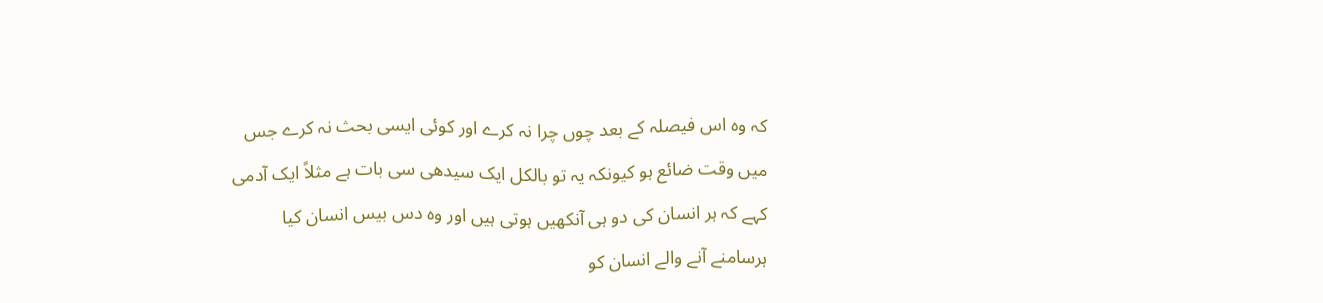کہ وہ اس فیصلہ کے بعد چوں چرا نہ کرے اور کوئی ایسی بحث نہ کرے جس میں وقت ضائع ہو کیونکہ یہ تو بالکل ایک سیدھی سی بات ہے مثلاً ایک آدمی کہے کہ ہر انسان کی دو ہی آنکھیں ہوتی ہیں اور وہ دس بیس انسان کیا ہرسامنے آنے والے انسان کو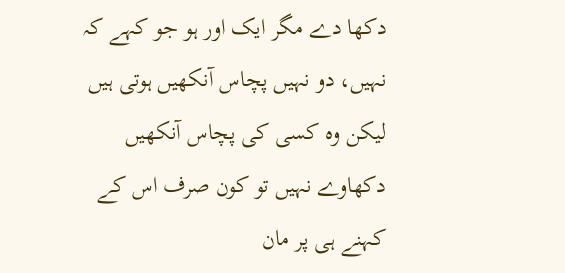دکھا دے مگر ایک اور ہو جو کہے کہ نہیں، دو نہیں پچاس آنکھیں ہوتی ہیں لیکن وہ کسی کی پچاس آنکھیں دکھاوے نہیں تو کون صرف اس کے کہنے ہی پر مان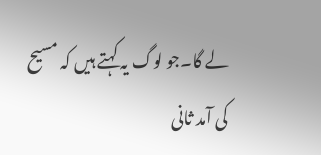لے گا۔جو لوگ یہ کہتے ہیں کہ مسیح کی آمد ثانی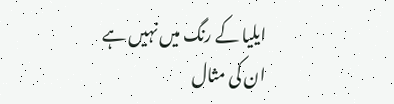ایلیا کے رنگ میں نہیں ہے ان کی مثال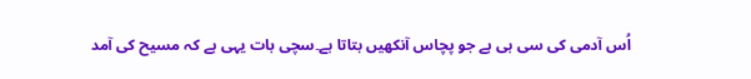اُس آدمی کی سی ہی ہے جو پچاس آنکھیں بتاتا ہے۔سچی بات یہی ہے کہ مسیح کی آمد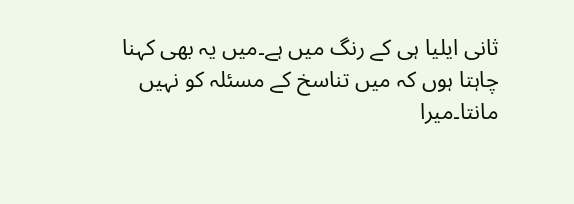ثانی ایلیا ہی کے رنگ میں ہے۔میں یہ بھی کہنا چاہتا ہوں کہ میں تناسخ کے مسئلہ کو نہیں مانتا۔میرا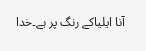آنا ایلیاکے رنگ پر ہے۔خدا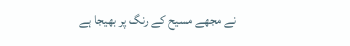نے مجھے مسیح کے رنگ پر بھیجا ہے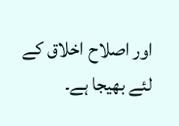اور اصلاح اخلاق کے لئے بھیجا ہے۔